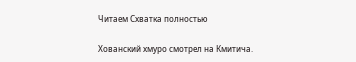Читаем Схватка полностью

Хованский хмуро смотрел на Кмитича.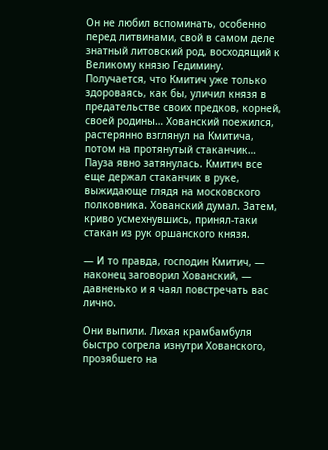Он не любил вспоминать, особенно перед литвинами, свой в самом деле знатный литовский род, восходящий к Великому князю Гедимину. Получается, что Кмитич уже только здороваясь, как бы, уличил князя в предательстве своих предков, корней, своей родины… Хованский поежился, растерянно взглянул на Кмитича, потом на протянутый стаканчик… Пауза явно затянулась. Кмитич все еще держал стаканчик в руке, выжидающе глядя на московского полковника. Хованский думал. Затем, криво усмехнувшись, принял-таки стакан из рук оршанского князя.

— И то правда, господин Кмитич, — наконец заговорил Хованский, — давненько и я чаял повстречать вас лично.

Они выпили. Лихая крамбамбуля быстро согрела изнутри Хованского, прозябшего на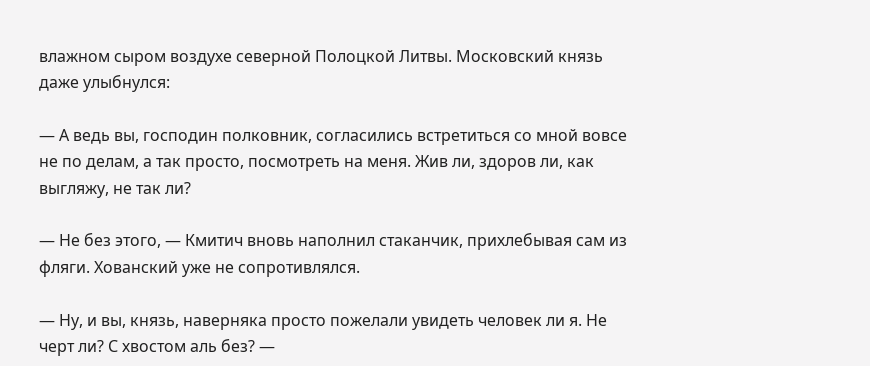влажном сыром воздухе северной Полоцкой Литвы. Московский князь даже улыбнулся:

— А ведь вы, господин полковник, согласились встретиться со мной вовсе не по делам, а так просто, посмотреть на меня. Жив ли, здоров ли, как выгляжу, не так ли?

— Не без этого, — Кмитич вновь наполнил стаканчик, прихлебывая сам из фляги. Хованский уже не сопротивлялся.

— Ну, и вы, князь, наверняка просто пожелали увидеть человек ли я. Не черт ли? С хвостом аль без? —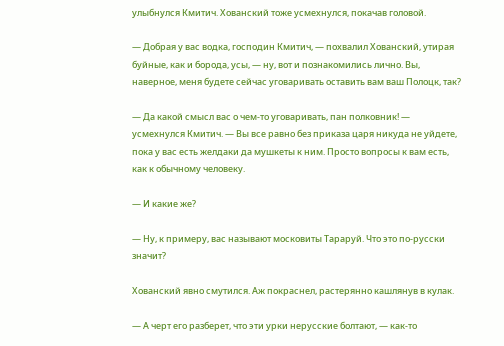улыбнулся Кмитич. Хованский тоже усмехнулся, покачав головой.

— Добрая у вас водка, господин Кмитич, — похвалил Хованский, утирая буйные, как и борода, усы, — ну, вот и познакомились лично. Вы, наверное, меня будете сейчас уговаривать оставить вам ваш Полоцк, так?

— Да какой смысл вас о чем-то уговаривать, пан полковник! — усмехнулся Кмитич. — Вы все равно без приказа царя никуда не уйдете, пока у вас есть желдаки да мушкеты к ним. Просто вопросы к вам есть, как к обычному человеку.

— И какие же?

— Ну, к примеру, вас называют московиты Тараруй. Что это по-русски значит?

Хованский явно смутился. Аж покраснел, растерянно кашлянув в кулак.

— А черт его разберет, что эти урки нерусские болтают, — как-то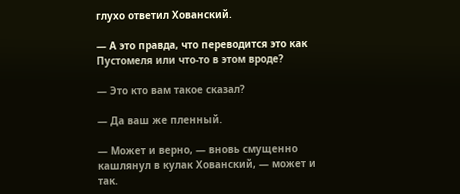глухо ответил Хованский.

— А это правда, что переводится это как Пустомеля или что-то в этом вроде?

— Это кто вам такое сказал?

— Да ваш же пленный.

— Может и верно, — вновь смущенно кашлянул в кулак Хованский, — может и так.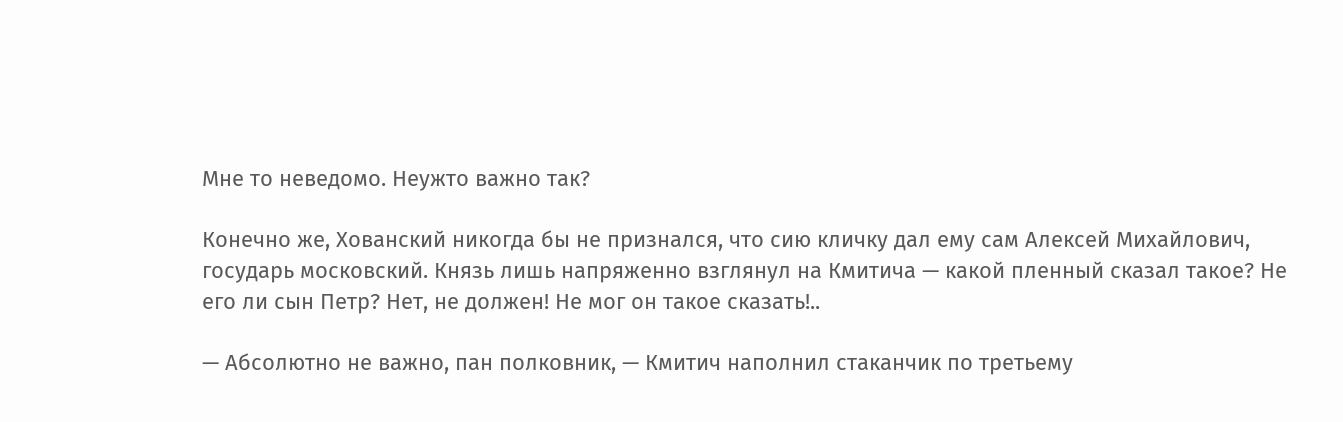Мне то неведомо. Неужто важно так?

Конечно же, Хованский никогда бы не признался, что сию кличку дал ему сам Алексей Михайлович, государь московский. Князь лишь напряженно взглянул на Кмитича — какой пленный сказал такое? Не его ли сын Петр? Нет, не должен! Не мог он такое сказать!..

— Абсолютно не важно, пан полковник, — Кмитич наполнил стаканчик по третьему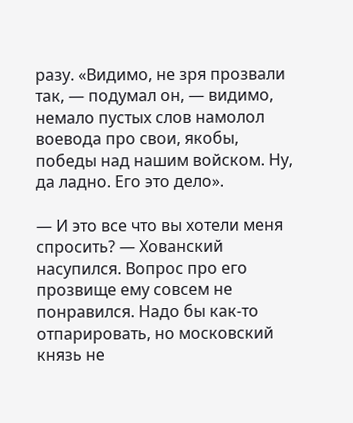разу. «Видимо, не зря прозвали так, — подумал он, — видимо, немало пустых слов намолол воевода про свои, якобы, победы над нашим войском. Ну, да ладно. Его это дело».

— И это все что вы хотели меня спросить? — Хованский насупился. Вопрос про его прозвище ему совсем не понравился. Надо бы как-то отпарировать, но московский князь не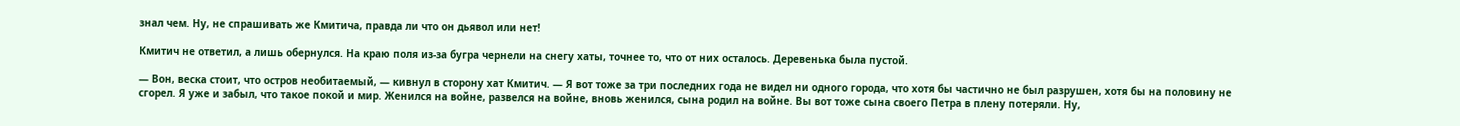знал чем. Ну, не спрашивать же Кмитича, правда ли что он дьявол или нет!

Кмитич не ответил, а лишь обернулся. На краю поля из-за бугра чернели на снегу хаты, точнее то, что от них осталось. Деревенька была пустой.

— Вон, веска стоит, что остров необитаемый, — кивнул в сторону хат Кмитич. — Я вот тоже за три последних года не видел ни одного города, что хотя бы частично не был разрушен, хотя бы на половину не сгорел. Я уже и забыл, что такое покой и мир. Женился на войне, развелся на войне, вновь женился, сына родил на войне. Вы вот тоже сына своего Петра в плену потеряли. Ну,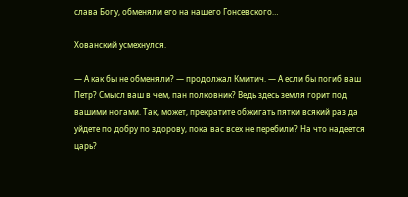слава Богу, обменяли его на нашего Гонсевского…

Хованский усмехнулся.

— А как бы не обменяли? — продолжал Кмитич. — А если бы погиб ваш Петр? Смысл ваш в чем, пан полковник? Ведь здесь земля горит под вашими ногами. Так, может, прекратите обжигать пятки всякий раз да уйдете по добру по здорову, пока вас всех не перебили? На что надеется царь?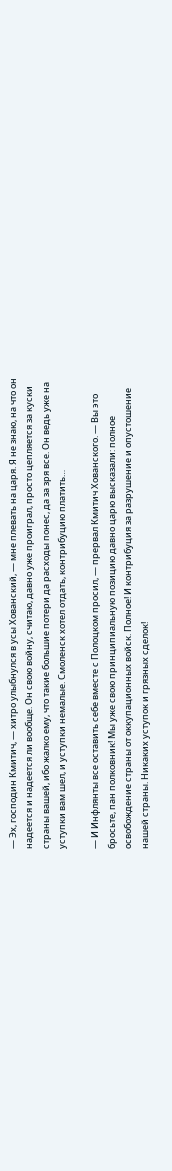— Эх, господин Кмитич, — хитро улыбнулся в усы Хованский, — мне плевать на царя. Я не знаю, на что он надеется и надеется ли вообще. Он свою войну, считаю, давно уже проиграл, просто цепляется за куски страны вашей, ибо жалко ему, что такие большие потери да расходы понес, да за зря все. Он ведь уже на уступки вам шел, и уступки немалые. Смоленск хотел отдать, контрибуцию платить…

— И Инфлянты все оставить себе вместе с Полоцком просил, — прервал Кмитич Хованского. — Вы это бросьте, пан полковник! Мы уже свою принципиальную позицию давно царю высказали: полное освобождение страны от оккупационных войск. Полное! И контрибуция за разрушение и опустошение нашей страны. Никаких уступок и грязных сделок!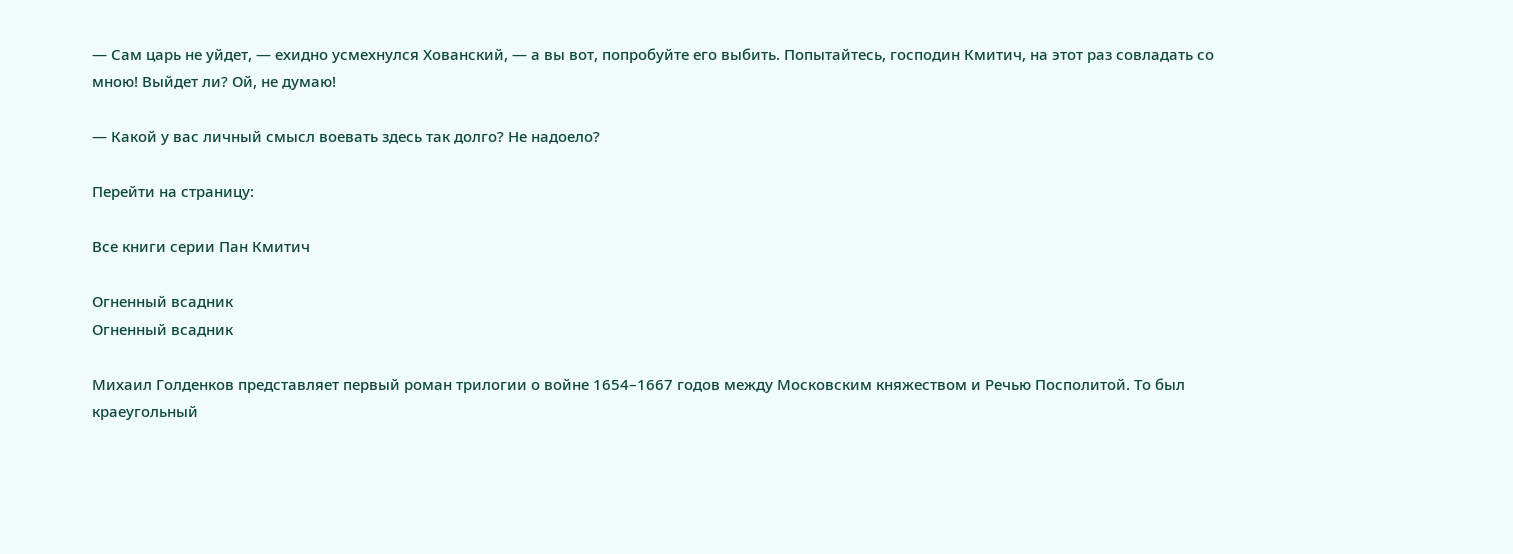— Сам царь не уйдет, — ехидно усмехнулся Хованский, — а вы вот, попробуйте его выбить. Попытайтесь, господин Кмитич, на этот раз совладать со мною! Выйдет ли? Ой, не думаю!

— Какой у вас личный смысл воевать здесь так долго? Не надоело?

Перейти на страницу:

Все книги серии Пан Кмитич

Огненный всадник
Огненный всадник

Михаил Голденков представляет первый роман трилогии о войне 1654–1667 годов между Московским княжеством и Речью Посполитой. То был краеугольный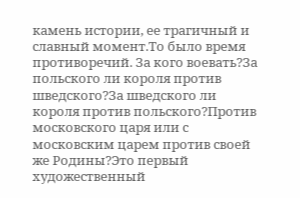камень истории, ее трагичный и славный момент.То было время противоречий. За кого воевать?За польского ли короля против шведского?За шведского ли короля против польского?Против московского царя или с московским царем против своей же Родины?Это первый художественный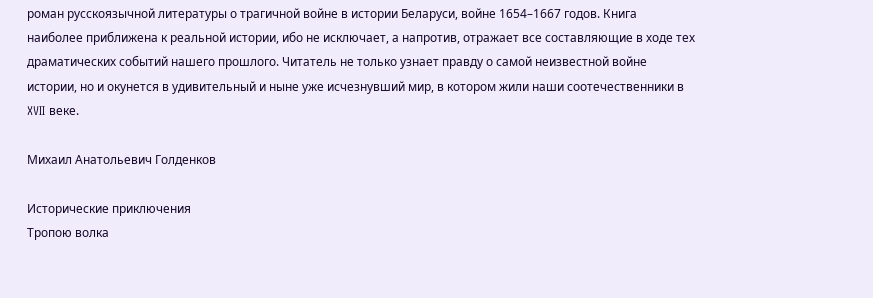роман русскоязычной литературы о трагичной войне в истории Беларуси, войне 1654–1667 годов. Книга наиболее приближена к реальной истории, ибо не исключает, а напротив, отражает все составляющие в ходе тех драматических событий нашего прошлого. Читатель не только узнает правду о самой неизвестной войне истории, но и окунется в удивительный и ныне уже исчезнувший мир, в котором жили наши соотечественники в XVII веке.

Михаил Анатольевич Голденков

Исторические приключения
Тропою волка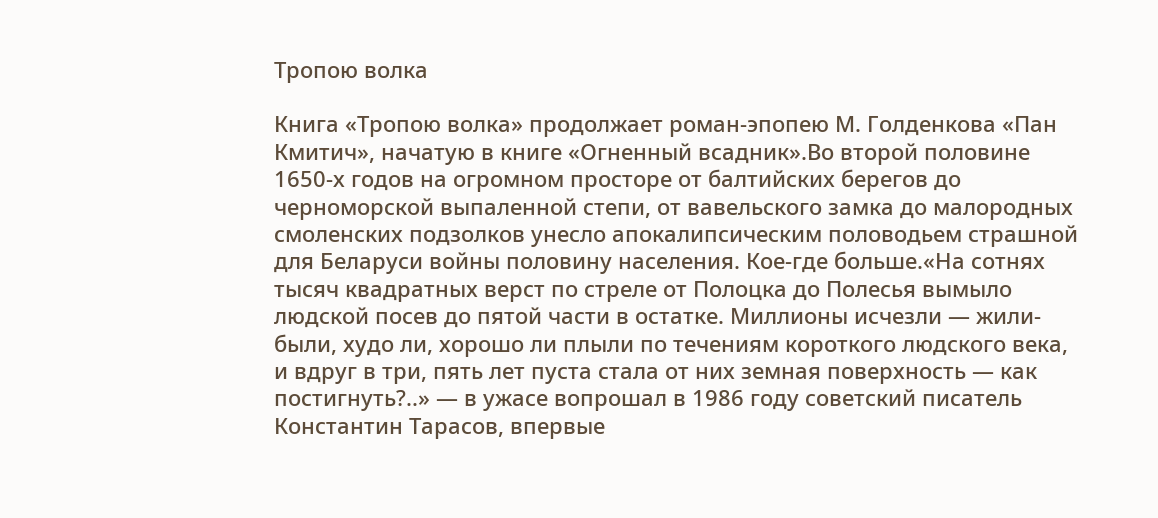Тропою волка

Книга «Тропою волка» продолжает роман-эпопею М. Голденкова «Пан Кмитич», начатую в книге «Огненный всадник».Во второй половине 1650-х годов на огромном просторе от балтийских берегов до черноморской выпаленной степи, от вавельского замка до малородных смоленских подзолков унесло апокалипсическим половодьем страшной для Беларуси войны половину населения. Кое-где больше.«На сотнях тысяч квадратных верст по стреле от Полоцка до Полесья вымыло людской посев до пятой части в остатке. Миллионы исчезли — жили-были, худо ли, хорошо ли плыли по течениям короткого людского века, и вдруг в три, пять лет пуста стала от них земная поверхность — как постигнуть?..» — в ужасе вопрошал в 1986 году советский писатель Константин Тарасов, впервые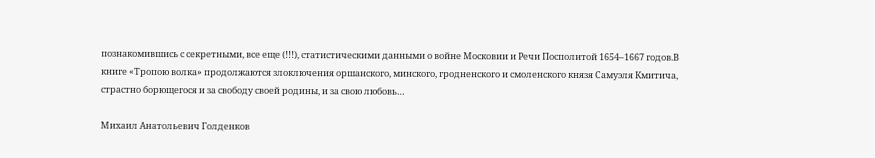познакомившись с секретными, все еще (!!!), статистическими данными о войне Московии и Речи Посполитой 1654–1667 годов.В книге «Тропою волка» продолжаются злоключения оршанского, минского, гродненского и смоленского князя Самуэля Кмитича, страстно борющегося и за свободу своей родины, и за свою любовь…

Михаил Анатольевич Голденков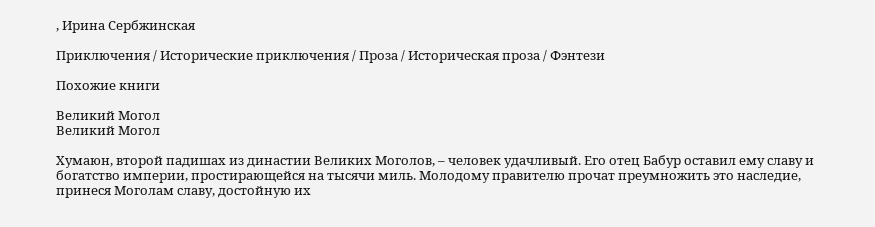, Ирина Сербжинская

Приключения / Исторические приключения / Проза / Историческая проза / Фэнтези

Похожие книги

Великий Могол
Великий Могол

Хумаюн, второй падишах из династии Великих Моголов, – человек удачливый. Его отец Бабур оставил ему славу и богатство империи, простирающейся на тысячи миль. Молодому правителю прочат преумножить это наследие, принеся Моголам славу, достойную их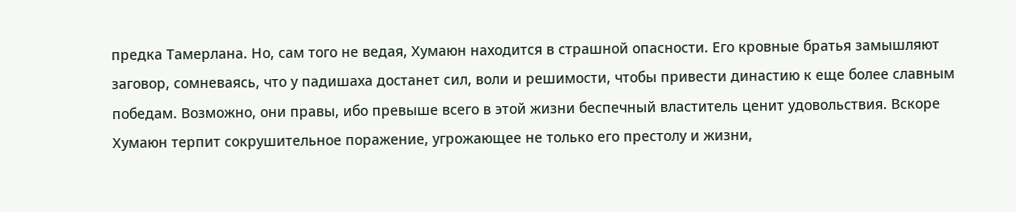предка Тамерлана. Но, сам того не ведая, Хумаюн находится в страшной опасности. Его кровные братья замышляют заговор, сомневаясь, что у падишаха достанет сил, воли и решимости, чтобы привести династию к еще более славным победам. Возможно, они правы, ибо превыше всего в этой жизни беспечный властитель ценит удовольствия. Вскоре Хумаюн терпит сокрушительное поражение, угрожающее не только его престолу и жизни,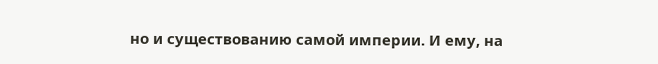но и существованию самой империи. И ему, на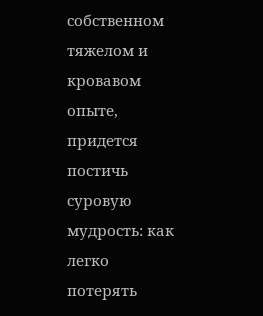собственном тяжелом и кровавом опыте, придется постичь суровую мудрость: как легко потерять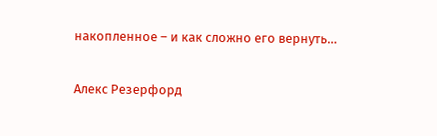накопленное – и как сложно его вернуть…

Алекс Резерфорд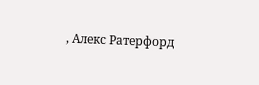, Алекс Ратерфорд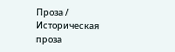Проза / Историческая проза